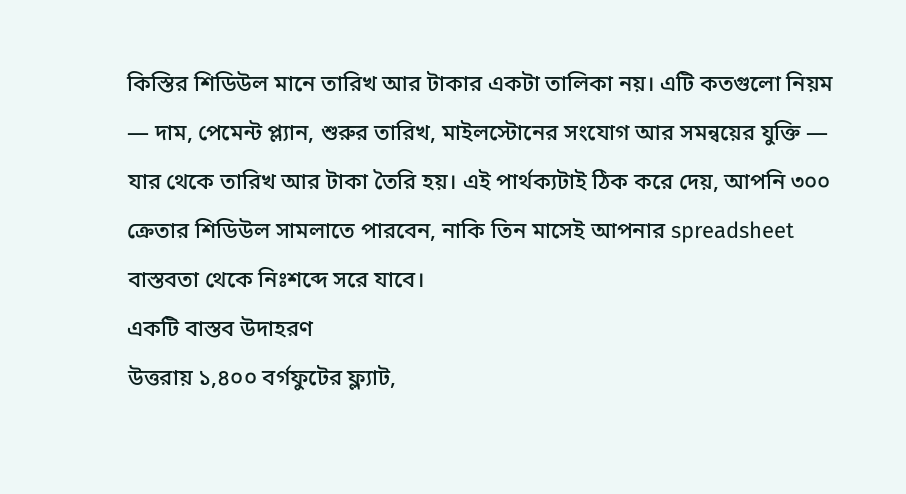কিস্তির শিডিউল মানে তারিখ আর টাকার একটা তালিকা নয়। এটি কতগুলো নিয়ম — দাম, পেমেন্ট প্ল্যান, শুরুর তারিখ, মাইলস্টোনের সংযোগ আর সমন্বয়ের যুক্তি — যার থেকে তারিখ আর টাকা তৈরি হয়। এই পার্থক্যটাই ঠিক করে দেয়, আপনি ৩০০ ক্রেতার শিডিউল সামলাতে পারবেন, নাকি তিন মাসেই আপনার spreadsheet বাস্তবতা থেকে নিঃশব্দে সরে যাবে।
একটি বাস্তব উদাহরণ
উত্তরায় ১,৪০০ বর্গফুটের ফ্ল্যাট,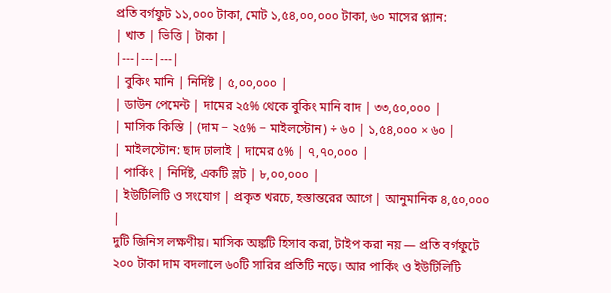প্রতি বর্গফুট ১১,০০০ টাকা, মোট ১,৫৪,০০,০০০ টাকা, ৬০ মাসের প্ল্যান:
| খাত | ভিত্তি | টাকা |
|---|---|---|
| বুকিং মানি | নির্দিষ্ট | ৫,০০,০০০ |
| ডাউন পেমেন্ট | দামের ২৫% থেকে বুকিং মানি বাদ | ৩৩,৫০,০০০ |
| মাসিক কিস্তি | (দাম − ২৫% − মাইলস্টোন) ÷ ৬০ | ১,৫৪,০০০ × ৬০ |
| মাইলস্টোন: ছাদ ঢালাই | দামের ৫% | ৭,৭০,০০০ |
| পার্কিং | নির্দিষ্ট, একটি স্লট | ৮,০০,০০০ |
| ইউটিলিটি ও সংযোগ | প্রকৃত খরচে, হস্তান্তরের আগে | আনুমানিক ৪,৫০,০০০ |
দুটি জিনিস লক্ষণীয়। মাসিক অঙ্কটি হিসাব করা, টাইপ করা নয় — প্রতি বর্গফুটে ২০০ টাকা দাম বদলালে ৬০টি সারির প্রতিটি নড়ে। আর পার্কিং ও ইউটিলিটি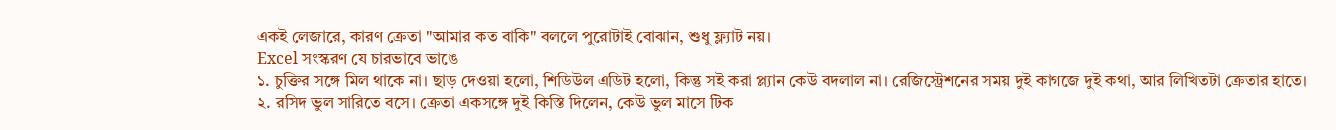একই লেজারে, কারণ ক্রেতা "আমার কত বাকি" বললে পুরোটাই বোঝান, শুধু ফ্ল্যাট নয়।
Excel সংস্করণ যে চারভাবে ভাঙে
১. চুক্তির সঙ্গে মিল থাকে না। ছাড় দেওয়া হলো, শিডিউল এডিট হলো, কিন্তু সই করা প্ল্যান কেউ বদলাল না। রেজিস্ট্রেশনের সময় দুই কাগজে দুই কথা, আর লিখিতটা ক্রেতার হাতে।
২. রসিদ ভুল সারিতে বসে। ক্রেতা একসঙ্গে দুই কিস্তি দিলেন, কেউ ভুল মাসে টিক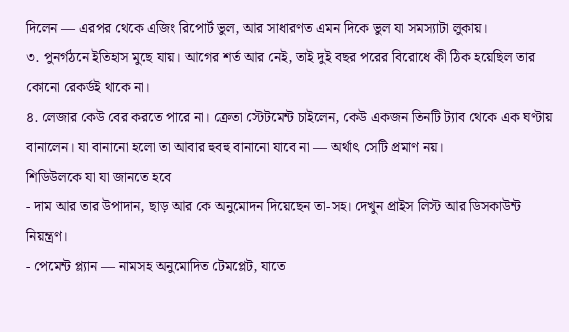দিলেন — এরপর থেকে এজিং রিপোর্ট ভুল, আর সাধারণত এমন দিকে ভুল যা সমস্যাটা লুকায়।
৩. পুনর্গঠনে ইতিহাস মুছে যায়। আগের শর্ত আর নেই, তাই দুই বছর পরের বিরোধে কী ঠিক হয়েছিল তার কোনো রেকর্ডই থাকে না।
৪. লেজার কেউ বের করতে পারে না। ক্রেতা স্টেটমেন্ট চাইলেন, কেউ একজন তিনটি ট্যাব থেকে এক ঘণ্টায় বানালেন। যা বানানো হলো তা আবার হুবহু বানানো যাবে না — অর্থাৎ সেটি প্রমাণ নয়।
শিডিউলকে যা যা জানতে হবে
- দাম আর তার উপাদান, ছাড় আর কে অনুমোদন দিয়েছেন তা-সহ। দেখুন প্রাইস লিস্ট আর ডিসকাউন্ট নিয়ন্ত্রণ।
- পেমেন্ট প্ল্যান — নামসহ অনুমোদিত টেমপ্লেট, যাতে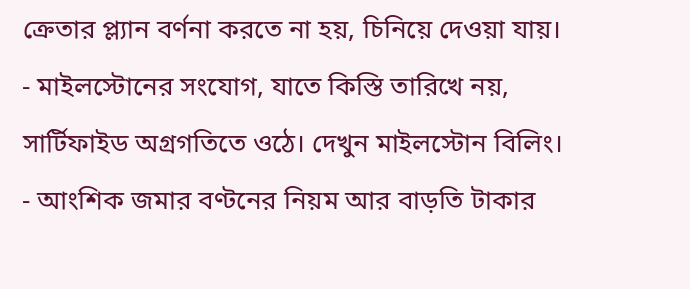ক্রেতার প্ল্যান বর্ণনা করতে না হয়, চিনিয়ে দেওয়া যায়।
- মাইলস্টোনের সংযোগ, যাতে কিস্তি তারিখে নয়, সার্টিফাইড অগ্রগতিতে ওঠে। দেখুন মাইলস্টোন বিলিং।
- আংশিক জমার বণ্টনের নিয়ম আর বাড়তি টাকার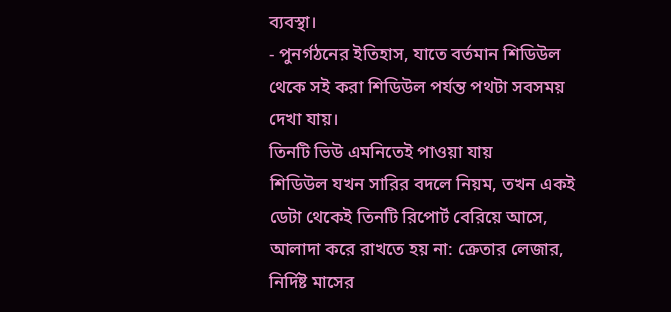ব্যবস্থা।
- পুনর্গঠনের ইতিহাস, যাতে বর্তমান শিডিউল থেকে সই করা শিডিউল পর্যন্ত পথটা সবসময় দেখা যায়।
তিনটি ভিউ এমনিতেই পাওয়া যায়
শিডিউল যখন সারির বদলে নিয়ম, তখন একই ডেটা থেকেই তিনটি রিপোর্ট বেরিয়ে আসে, আলাদা করে রাখতে হয় না: ক্রেতার লেজার, নির্দিষ্ট মাসের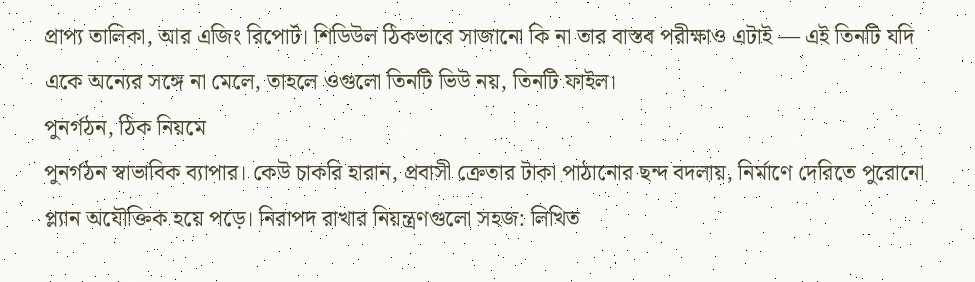প্রাপ্য তালিকা, আর এজিং রিপোর্ট। শিডিউল ঠিকভাবে সাজানো কি না তার বাস্তব পরীক্ষাও এটাই — এই তিনটি যদি একে অন্যের সঙ্গে না মেলে, তাহলে ওগুলো তিনটি ভিউ নয়, তিনটি ফাইল।
পুনর্গঠন, ঠিক নিয়মে
পুনর্গঠন স্বাভাবিক ব্যাপার। কেউ চাকরি হারান, প্রবাসী ক্রেতার টাকা পাঠানোর ছন্দ বদলায়, নির্মাণে দেরিতে পুরোনো প্ল্যান অযৌক্তিক হয়ে পড়ে। নিরাপদ রাখার নিয়ন্ত্রণগুলো সহজ: লিখিত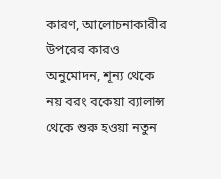কারণ, আলোচনাকারীর উপরের কারও অনুমোদন, শূন্য থেকে নয় বরং বকেয়া ব্যালান্স থেকে শুরু হওয়া নতুন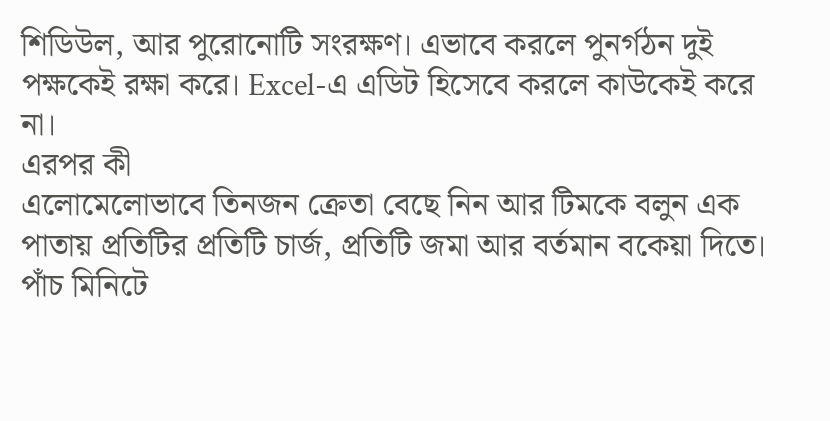শিডিউল, আর পুরোনোটি সংরক্ষণ। এভাবে করলে পুনর্গঠন দুই পক্ষকেই রক্ষা করে। Excel-এ এডিট হিসেবে করলে কাউকেই করে না।
এরপর কী
এলোমেলোভাবে তিনজন ক্রেতা বেছে নিন আর টিমকে বলুন এক পাতায় প্রতিটির প্রতিটি চার্জ, প্রতিটি জমা আর বর্তমান বকেয়া দিতে। পাঁচ মিনিটে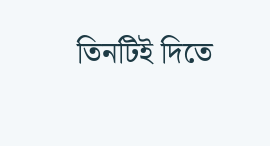তিনটিই দিতে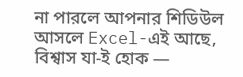না পারলে আপনার শিডিউল আসলে Excel-এই আছে, বিশ্বাস যা-ই হোক —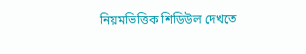নিয়মভিত্তিক শিডিউল দেখতে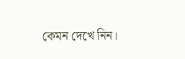কেমন দেখে নিন।